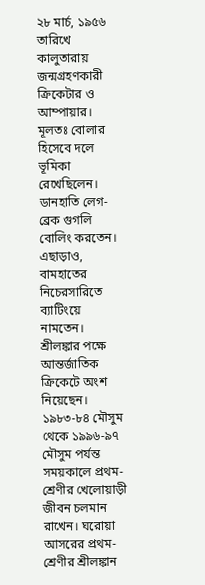২৮ মার্চ, ১৯৫৬ তারিখে কালুতারায় জন্মগ্রহণকারী ক্রিকেটার ও আম্পায়ার। মূলতঃ বোলার হিসেবে দলে ভূমিকা রেখেছিলেন। ডানহাতি লেগ-ব্রেক গুগলি বোলিং করতেন। এছাড়াও, বামহাতের নিচেরসারিতে ব্যাটিংয়ে নামতেন। শ্রীলঙ্কার পক্ষে আন্তর্জাতিক ক্রিকেটে অংশ নিয়েছেন।
১৯৮৩-৮৪ মৌসুম থেকে ১৯৯৬-৯৭ মৌসুম পর্যন্ত সময়কালে প্রথম-শ্রেণীর খেলোয়াড়ী জীবন চলমান রাখেন। ঘরোয়া আসরের প্রথম-শ্রেণীর শ্রীলঙ্কান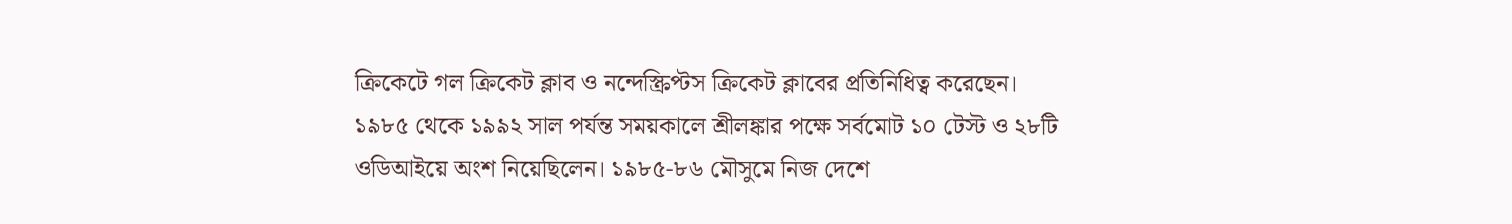ক্রিকেটে গল ক্রিকেট ক্লাব ও নন্দেস্ক্রিপ্টস ক্রিকেট ক্লাবের প্রতিনিধিত্ব করেছেন।
১৯৮৫ থেকে ১৯৯২ সাল পর্যন্ত সময়কালে শ্রীলঙ্কার পক্ষে সর্বমোট ১০ টেস্ট ও ২৮টি ওডিআইয়ে অংশ নিয়েছিলেন। ১৯৮৫-৮৬ মৌসুমে নিজ দেশে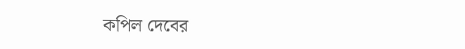কপিল দেবের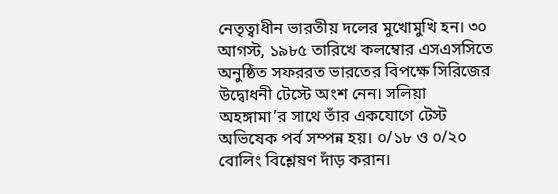নেতৃত্বাধীন ভারতীয় দলের মুখোমুখি হন। ৩০ আগস্ট, ১৯৮৫ তারিখে কলম্বোর এসএসসিতে অনুষ্ঠিত সফররত ভারতের বিপক্ষে সিরিজের উদ্বোধনী টেস্টে অংশ নেন। সলিয়া অহঙ্গামা’র সাথে তাঁর একযোগে টেস্ট অভিষেক পর্ব সম্পন্ন হয়। ০/১৮ ও ০/২০ বোলিং বিশ্লেষণ দাঁড় করান।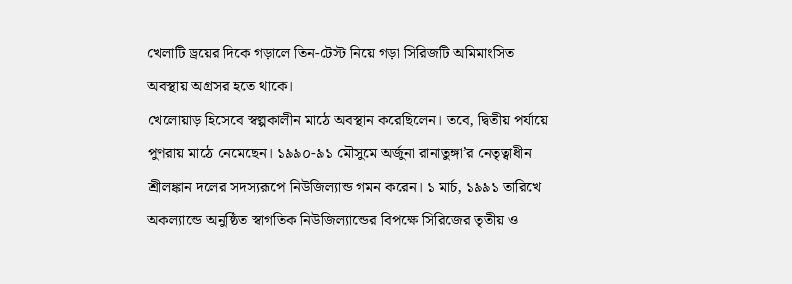খেলাটি ড্রয়ের দিকে গড়ালে তিন-টেস্ট নিয়ে গড়া সিরিজটি অমিমাংসিত অবস্থায় অগ্রসর হতে থাকে।
খেলোয়াড় হিসেবে স্বল্পকালীন মাঠে অবস্থান করেছিলেন। তবে, দ্বিতীয় পর্যায়ে পুণরায় মাঠে নেমেছেন। ১৯৯০-৯১ মৌসুমে অর্জুনা রানাতুঙ্গা’র নেতৃত্বাধীন শ্রীলঙ্কান দলের সদস্যরূপে নিউজিল্যান্ড গমন করেন। ১ মার্চ, ১৯৯১ তারিখে অকল্যান্ডে অনুষ্ঠিত স্বাগতিক নিউজিল্যান্ডের বিপক্ষে সিরিজের তৃতীয় ও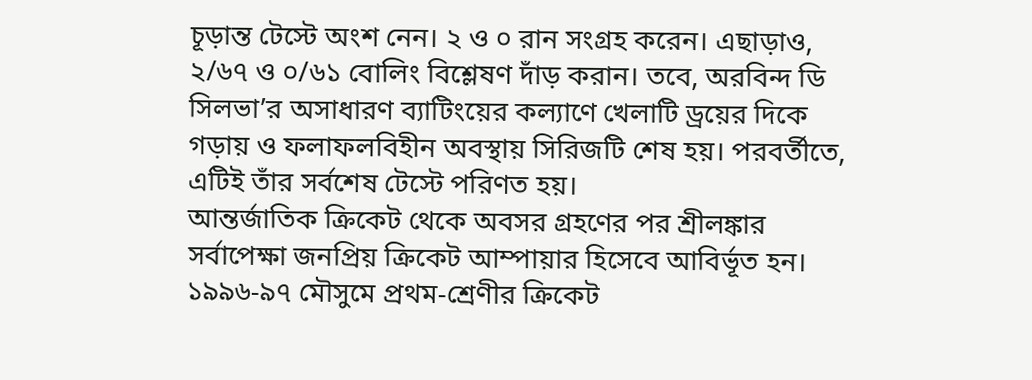চূড়ান্ত টেস্টে অংশ নেন। ২ ও ০ রান সংগ্রহ করেন। এছাড়াও, ২/৬৭ ও ০/৬১ বোলিং বিশ্লেষণ দাঁড় করান। তবে, অরবিন্দ ডি সিলভা’র অসাধারণ ব্যাটিংয়ের কল্যাণে খেলাটি ড্রয়ের দিকে গড়ায় ও ফলাফলবিহীন অবস্থায় সিরিজটি শেষ হয়। পরবর্তীতে, এটিই তাঁর সর্বশেষ টেস্টে পরিণত হয়।
আন্তর্জাতিক ক্রিকেট থেকে অবসর গ্রহণের পর শ্রীলঙ্কার সর্বাপেক্ষা জনপ্রিয় ক্রিকেট আম্পায়ার হিসেবে আবির্ভূত হন। ১৯৯৬-৯৭ মৌসুমে প্রথম-শ্রেণীর ক্রিকেট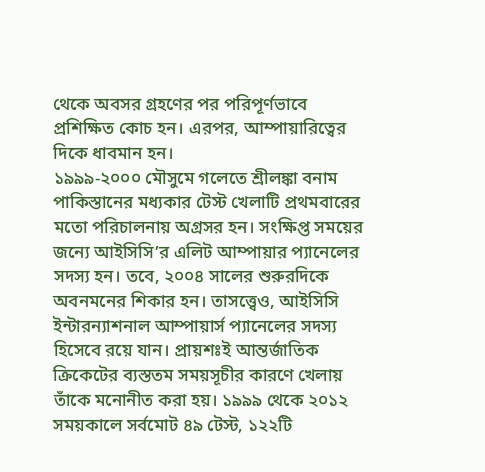থেকে অবসর গ্রহণের পর পরিপূর্ণভাবে প্রশিক্ষিত কোচ হন। এরপর, আম্পায়ারিত্বের দিকে ধাবমান হন।
১৯৯৯-২০০০ মৌসুমে গলেতে শ্রীলঙ্কা বনাম পাকিস্তানের মধ্যকার টেস্ট খেলাটি প্রথমবারের মতো পরিচালনায় অগ্রসর হন। সংক্ষিপ্ত সময়ের জন্যে আইসিসি’র এলিট আম্পায়ার প্যানেলের সদস্য হন। তবে, ২০০৪ সালের শুরুরদিকে অবনমনের শিকার হন। তাসত্ত্বেও, আইসিসি ইন্টারন্যাশনাল আম্পায়ার্স প্যানেলের সদস্য হিসেবে রয়ে যান। প্রায়শঃই আন্তর্জাতিক ক্রিকেটের ব্যস্ততম সময়সূচীর কারণে খেলায় তাঁকে মনোনীত করা হয়। ১৯৯৯ থেকে ২০১২ সময়কালে সর্বমোট ৪৯ টেস্ট, ১২২টি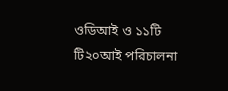ওডিআই ও ১১টি টি২০আই পরিচালনা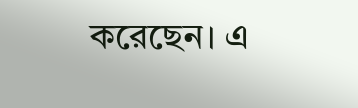করেছেন। এ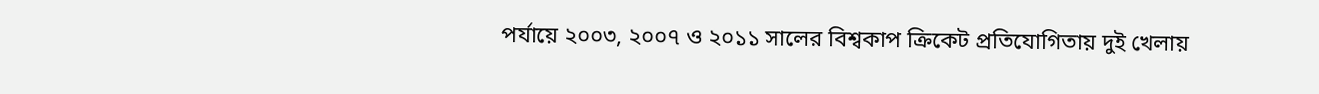পর্যায়ে ২০০৩, ২০০৭ ও ২০১১ সালের বিশ্বকাপ ক্রিকেট প্রতিযোগিতায় দুই খেলায়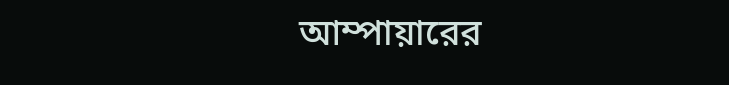আম্পায়ারের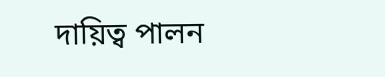দায়িত্ব পালন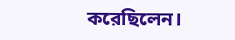করেছিলেন।